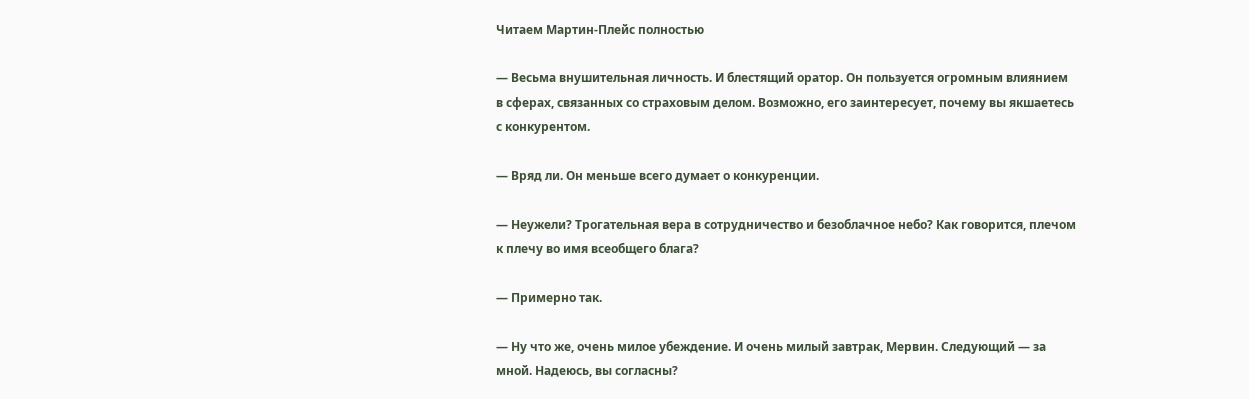Читаем Мартин-Плейс полностью

— Весьма внушительная личность. И блестящий оратор. Он пользуется огромным влиянием в сферах, связанных со страховым делом. Возможно, его заинтересует, почему вы якшаетесь с конкурентом.

— Вряд ли. Он меньше всего думает о конкуренции.

— Неужели? Трогательная вера в сотрудничество и безоблачное небо? Как говорится, плечом к плечу во имя всеобщего блага?

— Примерно так.

— Ну что же, очень милое убеждение. И очень милый завтрак, Мервин. Следующий — за мной. Надеюсь, вы согласны?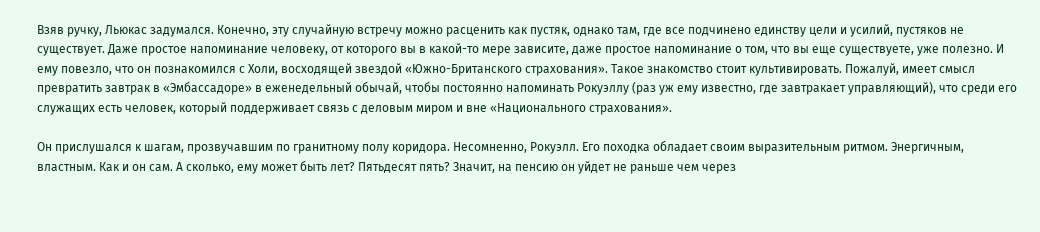Взяв ручку, Льюкас задумался. Конечно, эту случайную встречу можно расценить как пустяк, однако там, где все подчинено единству цели и усилий, пустяков не существует. Даже простое напоминание человеку, от которого вы в какой-то мере зависите, даже простое напоминание о том, что вы еще существуете, уже полезно. И ему повезло, что он познакомился с Холи, восходящей звездой «Южно-Британского страхования». Такое знакомство стоит культивировать. Пожалуй, имеет смысл превратить завтрак в «Эмбассадоре» в еженедельный обычай, чтобы постоянно напоминать Рокуэллу (раз уж ему известно, где завтракает управляющий), что среди его служащих есть человек, который поддерживает связь с деловым миром и вне «Национального страхования».

Он прислушался к шагам, прозвучавшим по гранитному полу коридора. Несомненно, Рокуэлл. Его походка обладает своим выразительным ритмом. Энергичным, властным. Как и он сам. А сколько, ему может быть лет? Пятьдесят пять? Значит, на пенсию он уйдет не раньше чем через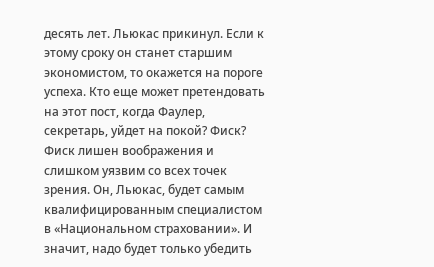десять лет. Льюкас прикинул. Если к этому сроку он станет старшим экономистом, то окажется на пороге успеха. Кто еще может претендовать на этот пост, когда Фаулер, секретарь, уйдет на покой? Фиск? Фиск лишен воображения и слишком уязвим со всех точек зрения. Он, Льюкас, будет самым квалифицированным специалистом в «Национальном страховании». И значит, надо будет только убедить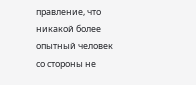правление, что никакой более опытный человек со стороны не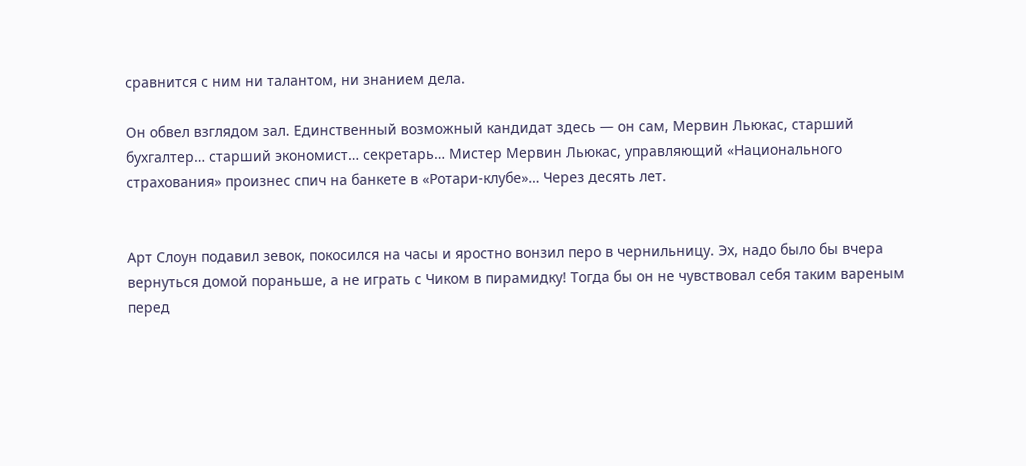сравнится с ним ни талантом, ни знанием дела.

Он обвел взглядом зал. Единственный возможный кандидат здесь — он сам, Мервин Льюкас, старший бухгалтер… старший экономист… секретарь… Мистер Мервин Льюкас, управляющий «Национального страхования» произнес спич на банкете в «Ротари-клубе»… Через десять лет.


Арт Слоун подавил зевок, покосился на часы и яростно вонзил перо в чернильницу. Эх, надо было бы вчера вернуться домой пораньше, а не играть с Чиком в пирамидку! Тогда бы он не чувствовал себя таким вареным перед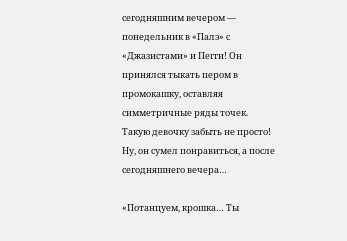сегодняшним вечером — понедельник в «Палэ» с «Джазистами» и Пегги! Он принялся тыкать пером в промокашку, оставляя симметричные ряды точек. Такую девочку забыть не просто! Ну, он сумел понравиться, а после сегодняшнего вечера…

«Потанцуем, крошка… Ты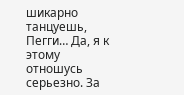шикарно танцуешь, Пегги… Да, я к этому отношусь серьезно. За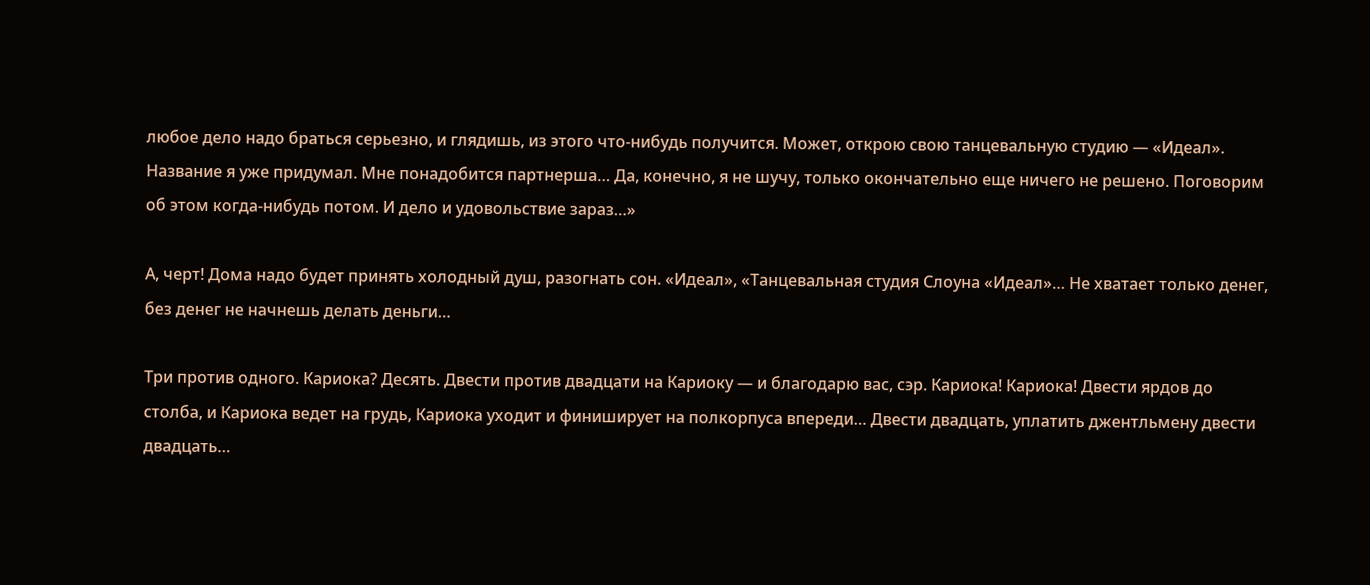любое дело надо браться серьезно, и глядишь, из этого что-нибудь получится. Может, открою свою танцевальную студию — «Идеал». Название я уже придумал. Мне понадобится партнерша… Да, конечно, я не шучу, только окончательно еще ничего не решено. Поговорим об этом когда-нибудь потом. И дело и удовольствие зараз…»

А, черт! Дома надо будет принять холодный душ, разогнать сон. «Идеал», «Танцевальная студия Слоуна «Идеал»… Не хватает только денег, без денег не начнешь делать деньги…

Три против одного. Кариока? Десять. Двести против двадцати на Кариоку — и благодарю вас, сэр. Кариока! Кариока! Двести ярдов до столба, и Кариока ведет на грудь, Кариока уходит и финиширует на полкорпуса впереди… Двести двадцать, уплатить джентльмену двести двадцать…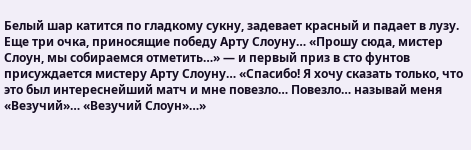Белый шар катится по гладкому сукну, задевает красный и падает в лузу. Еще три очка, приносящие победу Арту Слоуну… «Прошу сюда, мистер Слоун, мы собираемся отметить…» — и первый приз в сто фунтов присуждается мистеру Арту Слоуну… «Спасибо! Я хочу сказать только, что это был интереснейший матч и мне повезло… Повезло… называй меня «Везучий»… «Везучий Слоун»…»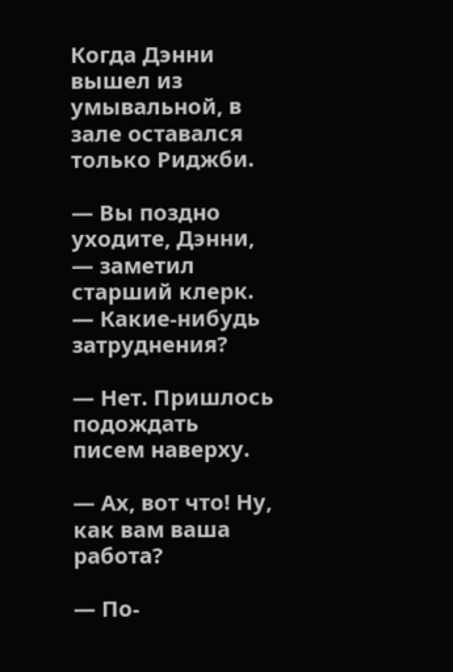Когда Дэнни вышел из умывальной, в зале оставался только Риджби.

— Вы поздно уходите, Дэнни, — заметил старший клерк. — Какие-нибудь затруднения?

— Нет. Пришлось подождать писем наверху.

— Ах, вот что! Ну, как вам ваша работа?

— По-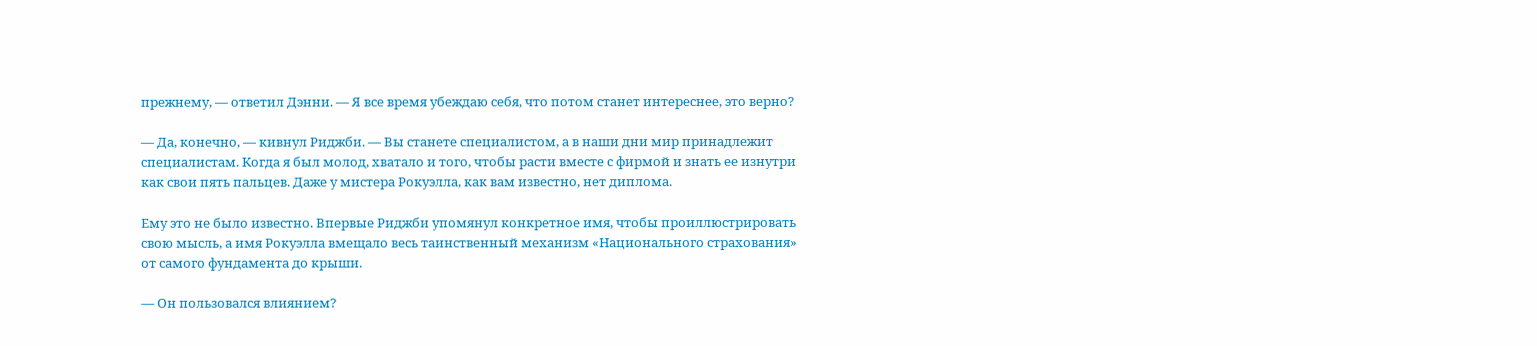прежнему, — ответил Дэнни. — Я все время убеждаю себя, что потом станет интереснее, это верно?

— Да, конечно, — кивнул Риджби. — Вы станете специалистом, а в наши дни мир принадлежит специалистам. Когда я был молод, хватало и того, чтобы расти вместе с фирмой и знать ее изнутри как свои пять пальцев. Даже у мистера Рокуэлла, как вам известно, нет диплома.

Ему это не было известно. Впервые Риджби упомянул конкретное имя, чтобы проиллюстрировать свою мысль, а имя Рокуэлла вмещало весь таинственный механизм «Национального страхования» от самого фундамента до крыши.

— Он пользовался влиянием?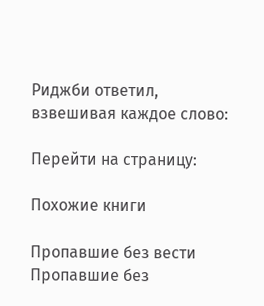Риджби ответил, взвешивая каждое слово:

Перейти на страницу:

Похожие книги

Пропавшие без вести
Пропавшие без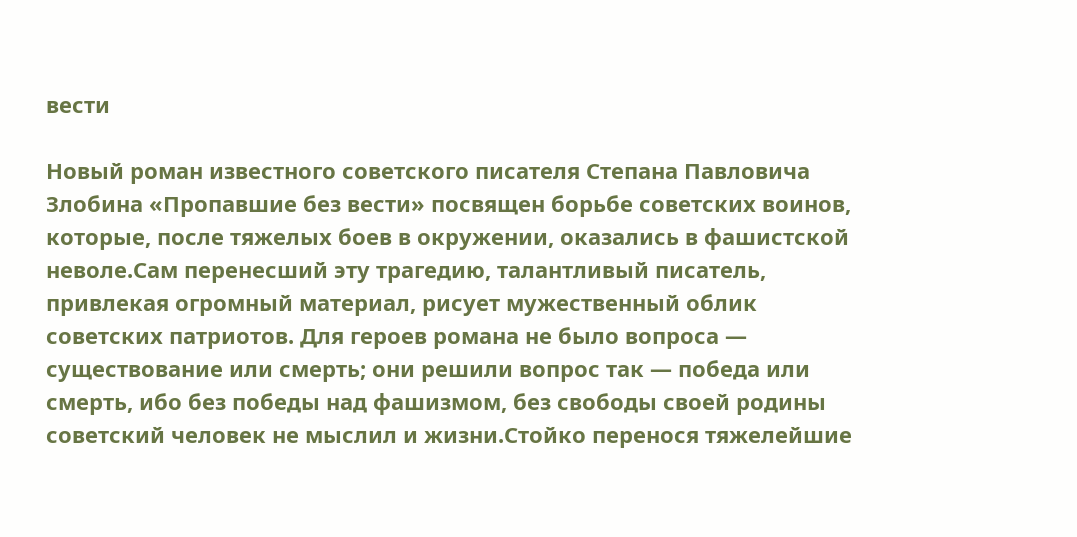вести

Новый роман известного советского писателя Степана Павловича Злобина «Пропавшие без вести» посвящен борьбе советских воинов, которые, после тяжелых боев в окружении, оказались в фашистской неволе.Сам перенесший эту трагедию, талантливый писатель, привлекая огромный материал, рисует мужественный облик советских патриотов. Для героев романа не было вопроса — существование или смерть; они решили вопрос так — победа или смерть, ибо без победы над фашизмом, без свободы своей родины советский человек не мыслил и жизни.Стойко перенося тяжелейшие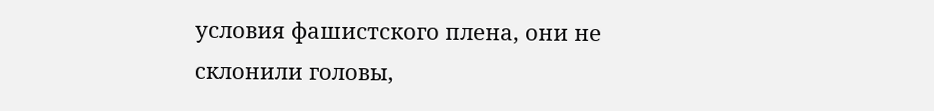условия фашистского плена, они не склонили головы,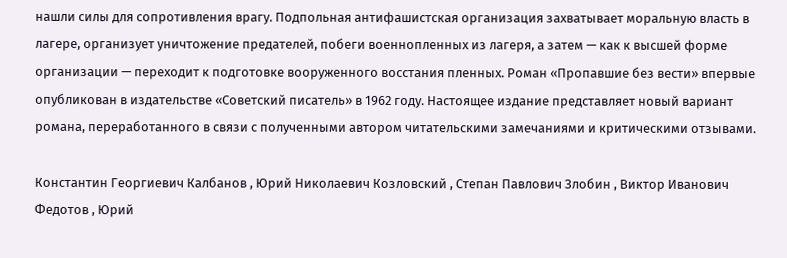нашли силы для сопротивления врагу. Подпольная антифашистская организация захватывает моральную власть в лагере, организует уничтожение предателей, побеги военнопленных из лагеря, а затем — как к высшей форме организации — переходит к подготовке вооруженного восстания пленных. Роман «Пропавшие без вести» впервые опубликован в издательстве «Советский писатель» в 1962 году. Настоящее издание представляет новый вариант романа, переработанного в связи с полученными автором читательскими замечаниями и критическими отзывами.

Константин Георгиевич Калбанов , Юрий Николаевич Козловский , Степан Павлович Злобин , Виктор Иванович Федотов , Юрий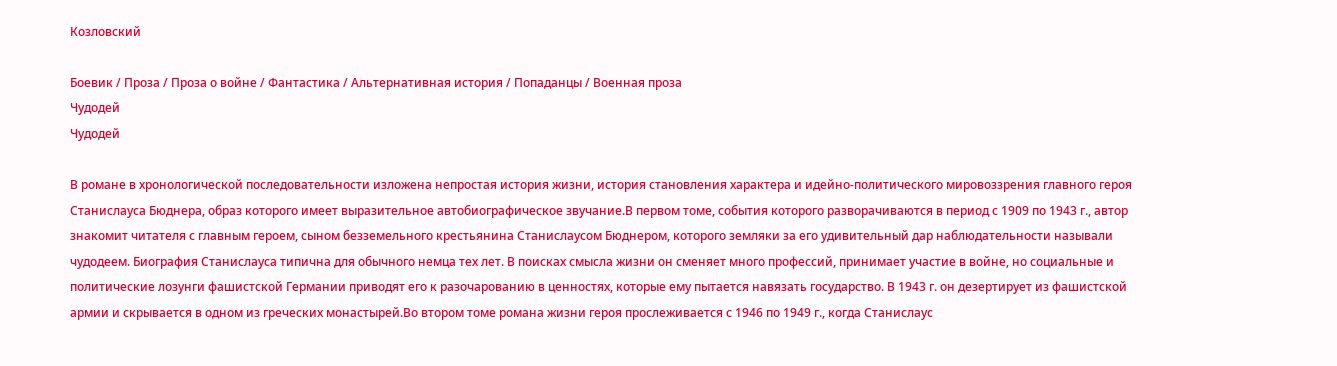Козловский

Боевик / Проза / Проза о войне / Фантастика / Альтернативная история / Попаданцы / Военная проза
Чудодей
Чудодей

В романе в хронологической последовательности изложена непростая история жизни, история становления характера и идейно-политического мировоззрения главного героя Станислауса Бюднера, образ которого имеет выразительное автобиографическое звучание.В первом томе, события которого разворачиваются в период с 1909 по 1943 г., автор знакомит читателя с главным героем, сыном безземельного крестьянина Станислаусом Бюднером, которого земляки за его удивительный дар наблюдательности называли чудодеем. Биография Станислауса типична для обычного немца тех лет. В поисках смысла жизни он сменяет много профессий, принимает участие в войне, но социальные и политические лозунги фашистской Германии приводят его к разочарованию в ценностях, которые ему пытается навязать государство. В 1943 г. он дезертирует из фашистской армии и скрывается в одном из греческих монастырей.Во втором томе романа жизни героя прослеживается с 1946 по 1949 г., когда Станислаус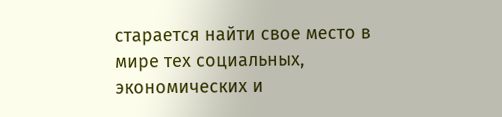старается найти свое место в мире тех социальных, экономических и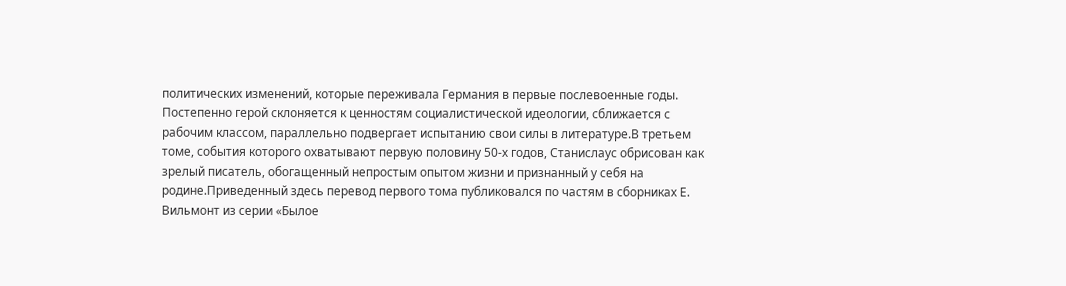политических изменений, которые переживала Германия в первые послевоенные годы. Постепенно герой склоняется к ценностям социалистической идеологии, сближается с рабочим классом, параллельно подвергает испытанию свои силы в литературе.В третьем томе, события которого охватывают первую половину 50-х годов, Станислаус обрисован как зрелый писатель, обогащенный непростым опытом жизни и признанный у себя на родине.Приведенный здесь перевод первого тома публиковался по частям в сборниках Е. Вильмонт из серии «Былое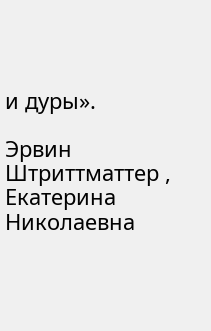и дуры».

Эрвин Штриттматтер , Екатерина Николаевна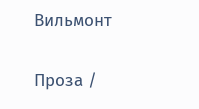Вильмонт

Проза /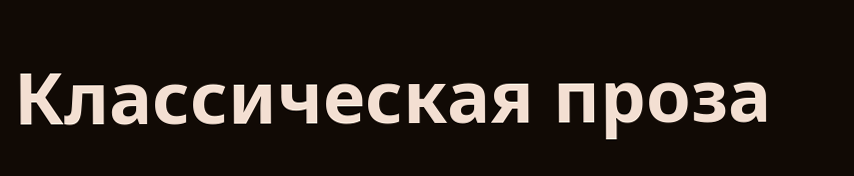Классическая проза